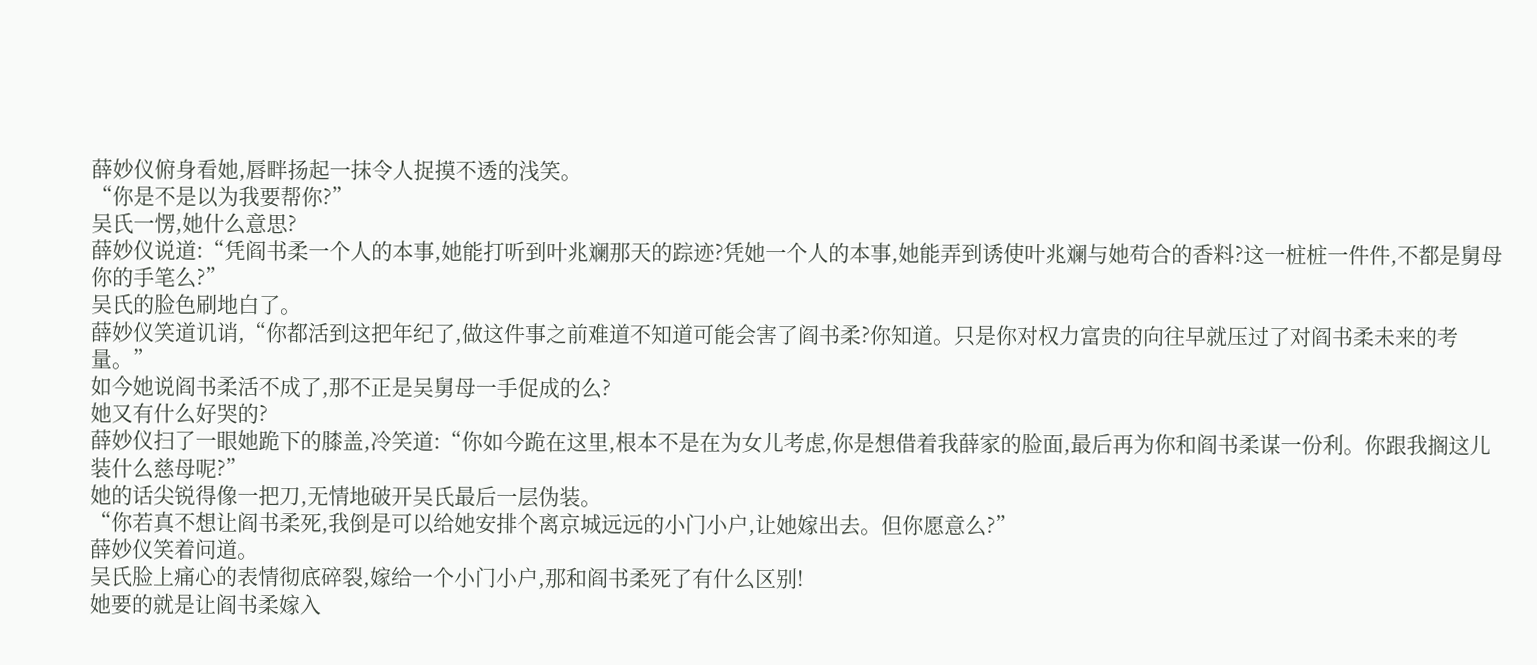薛妙仪俯身看她,唇畔扬起一抹令人捉摸不透的浅笑。
“你是不是以为我要帮你?”
吴氏一愣,她什么意思?
薛妙仪说道:“凭阎书柔一个人的本事,她能打听到叶兆斓那天的踪迹?凭她一个人的本事,她能弄到诱使叶兆斓与她苟合的香料?这一桩桩一件件,不都是舅母你的手笔么?”
吴氏的脸色刷地白了。
薛妙仪笑道讥诮,“你都活到这把年纪了,做这件事之前难道不知道可能会害了阎书柔?你知道。只是你对权力富贵的向往早就压过了对阎书柔未来的考量。”
如今她说阎书柔活不成了,那不正是吴舅母一手促成的么?
她又有什么好哭的?
薛妙仪扫了一眼她跪下的膝盖,冷笑道:“你如今跪在这里,根本不是在为女儿考虑,你是想借着我薛家的脸面,最后再为你和阎书柔谋一份利。你跟我搁这儿装什么慈母呢?”
她的话尖锐得像一把刀,无情地破开吴氏最后一层伪装。
“你若真不想让阎书柔死,我倒是可以给她安排个离京城远远的小门小户,让她嫁出去。但你愿意么?”
薛妙仪笑着问道。
吴氏脸上痛心的表情彻底碎裂,嫁给一个小门小户,那和阎书柔死了有什么区别!
她要的就是让阎书柔嫁入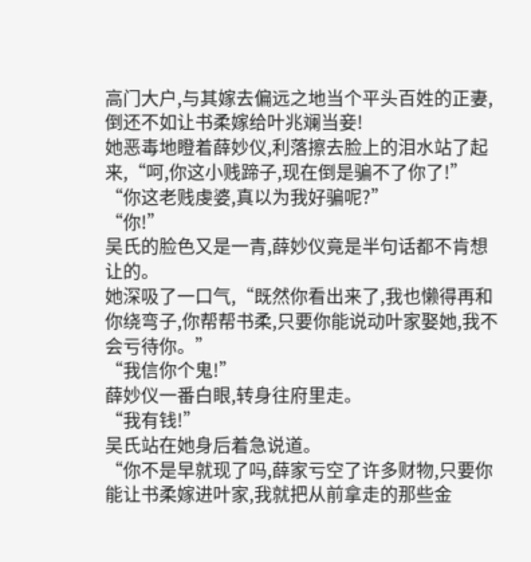高门大户,与其嫁去偏远之地当个平头百姓的正妻,倒还不如让书柔嫁给叶兆斓当妾!
她恶毒地瞪着薛妙仪,利落擦去脸上的泪水站了起来,“呵,你这小贱蹄子,现在倒是骗不了你了!”
“你这老贱虔婆,真以为我好骗呢?”
“你!”
吴氏的脸色又是一青,薛妙仪竟是半句话都不肯想让的。
她深吸了一口气,“既然你看出来了,我也懒得再和你绕弯子,你帮帮书柔,只要你能说动叶家娶她,我不会亏待你。”
“我信你个鬼!”
薛妙仪一番白眼,转身往府里走。
“我有钱!”
吴氏站在她身后着急说道。
“你不是早就现了吗,薛家亏空了许多财物,只要你能让书柔嫁进叶家,我就把从前拿走的那些金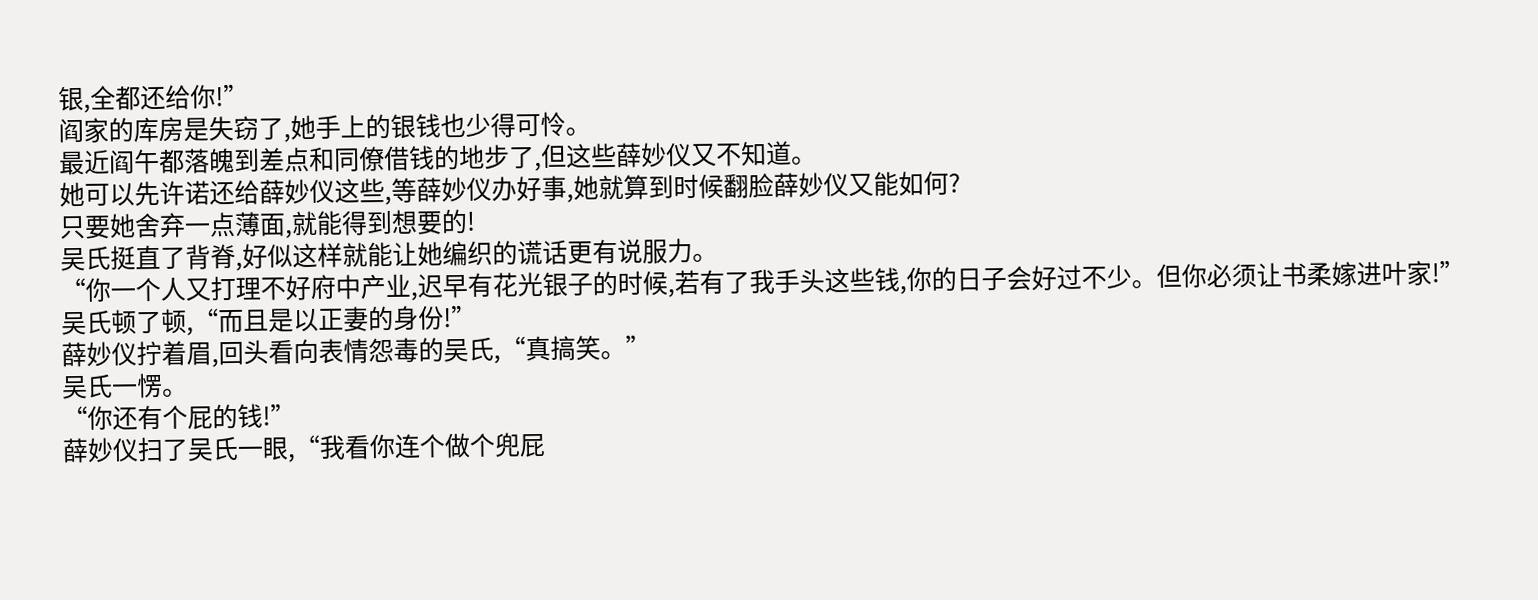银,全都还给你!”
阎家的库房是失窃了,她手上的银钱也少得可怜。
最近阎午都落魄到差点和同僚借钱的地步了,但这些薛妙仪又不知道。
她可以先许诺还给薛妙仪这些,等薛妙仪办好事,她就算到时候翻脸薛妙仪又能如何?
只要她舍弃一点薄面,就能得到想要的!
吴氏挺直了背脊,好似这样就能让她编织的谎话更有说服力。
“你一个人又打理不好府中产业,迟早有花光银子的时候,若有了我手头这些钱,你的日子会好过不少。但你必须让书柔嫁进叶家!”
吴氏顿了顿,“而且是以正妻的身份!”
薛妙仪拧着眉,回头看向表情怨毒的吴氏,“真搞笑。”
吴氏一愣。
“你还有个屁的钱!”
薛妙仪扫了吴氏一眼,“我看你连个做个兜屁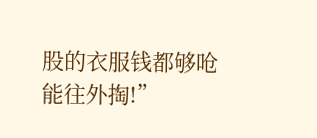股的衣服钱都够呛能往外掏!”